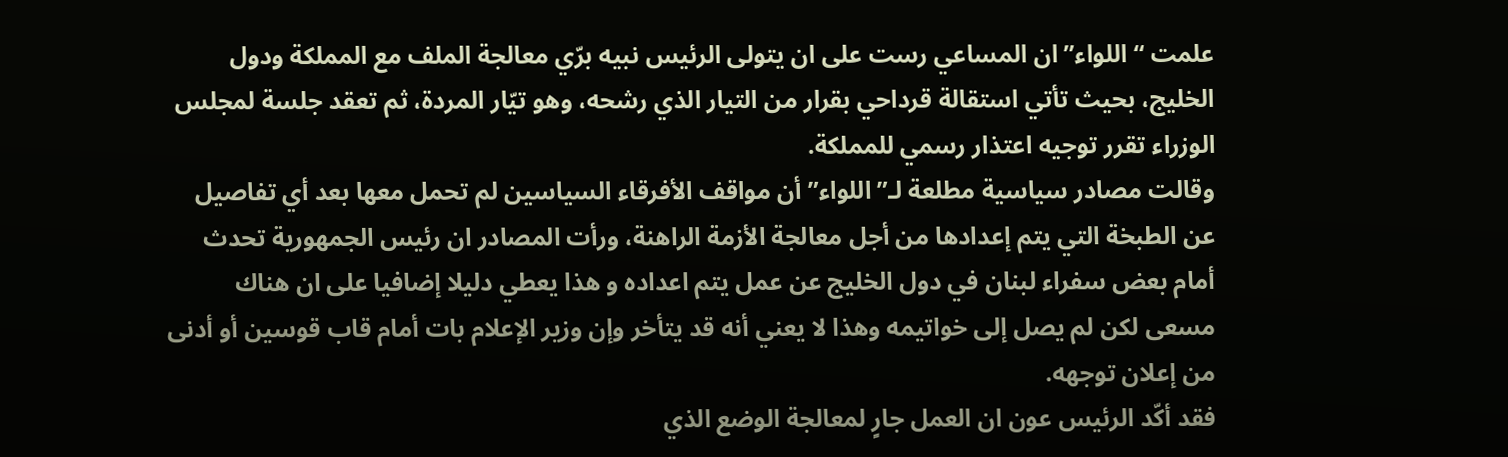علمت “اللواء” ان المساعي رست على ان يتولى الرئيس نبيه برّي معالجة الملف مع المملكة ودول الخليج، بحيث تأتي استقالة قرداحي بقرار من التيار الذي رشحه، وهو تيّار المردة، ثم تعقد جلسة لمجلس الوزراء تقرر توجيه اعتذار رسمي للمملكة.
وقالت مصادر سياسية مطلعة لـ”اللواء” أن مواقف الأفرقاء السياسين لم تحمل معها بعد أي تفاصيل عن الطبخة التي يتم إعدادها من أجل معالجة الأزمة الراهنة، ورأت المصادر ان رئيس الجمهورية تحدث أمام بعض سفراء لبنان في دول الخليج عن عمل يتم اعداده و هذا يعطي دليلا إضافيا على ان هناك مسعى لكن لم يصل إلى خواتيمه وهذا لا يعني أنه قد يتأخر وإن وزير الإعلام بات أمام قاب قوسين أو أدنى من إعلان توجهه.
فقد أكّد الرئيس عون ان العمل جارٍ لمعالجة الوضع الذي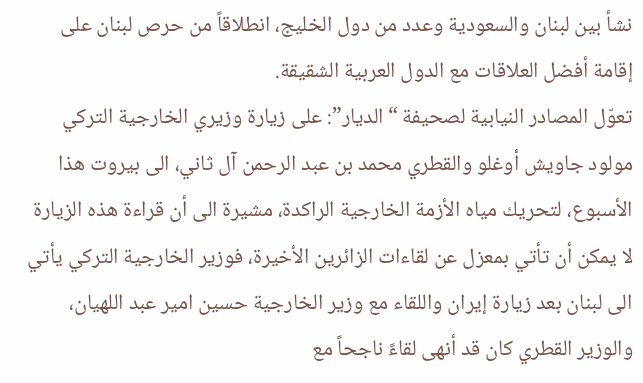نشأ بين لبنان والسعودية وعدد من دول الخليج، انطلاقاً من حرص لبنان على إقامة أفضل العلاقات مع الدول العربية الشقيقة.
تعوّل المصادر النيابية لصحيفة “الديار”: على زيارة وزيري الخارجية التركي مولود جاويش أوغلو والقطري محمد بن عبد الرحمن آل ثاني، الى بيروت هذا الأسبوع، لتحريك مياه الأزمة الخارجية الراكدة، مشيرة الى أن قراءة هذه الزيارة لا يمكن أن تأتي بمعزل عن لقاءات الزائرين الأخيرة، فوزير الخارجية التركي يأتي الى لبنان بعد زيارة إيران واللقاء مع وزير الخارجية حسين امير عبد اللهيان، والوزير القطري كان قد أنهى لقاءً ناجحاً مع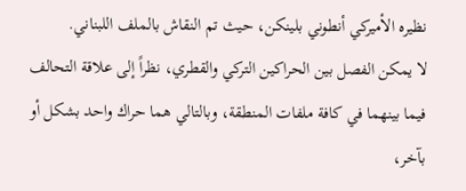نظيره الأميركي أنطوني بلينكن، حيث تم النقاش بالملف اللبناني.
لا يمكن الفصل بين الحراكين التركي والقطري، نظراً إلى علاقة التحالف فيما بينهما في كافة ملفات المنطقة، وبالتالي هما حراك واحد بشكل أو بآخر،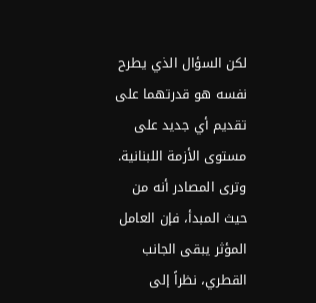لكن السؤال الذي يطرح نفسه هو قدرتهما على تقديم أي جديد على مستوى الأزمة اللبنانية.
وترى المصادر أنه من حيث المبدأ، فإن العامل المؤثر يبقى الجانب القطري، نظراً إلى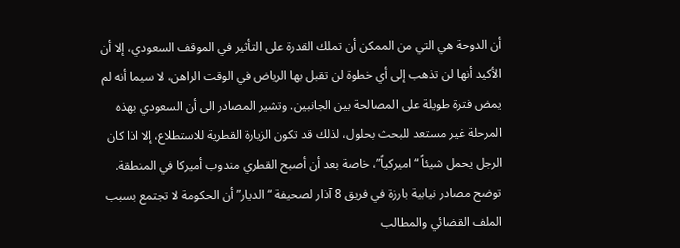أن الدوحة هي التي من الممكن أن تملك القدرة على التأثير في الموقف السعودي، إلا أن الأكيد أنها لن تذهب إلى أي خطوة لن تقبل بها الرياض في الوقت الراهن، لا سيما أنه لم يمض فترة طويلة على المصالحة بين الجانبين. وتشير المصادر الى أن السعودي بهذه المرحلة غير مستعد للبحث بحلول، لذلك قد تكون الزيارة القطرية للاستطلاع، إلا اذا كان الرجل يحمل شيئاً “اميركياً”، خاصة بعد أن أصبح القطري مندوب أميركا في المنطقة.
توضح مصادر نيابية بارزة في فريق 8 آذار لصحيفة “الديار” أن الحكومة لا تجتمع بسبب الملف القضائي والمطالب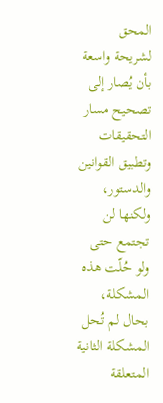المحق لشريحة واسعة بأن يُصار إلى تصحيح مسار التحقيقات وتطبيق القوانين والدستور، ولكنها لن تجتمع حتى ولو حُلّت هذه المشكلة، بحال لم تُحل المشكلة الثانية المتعلقة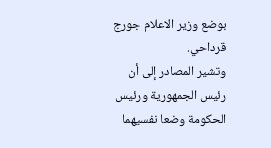بوضع وزير الاعلام جورج قرداحي.
وتشير المصادر إلى أن رئيس الجمهورية ورئيس الحكومة وضعا نفسيهما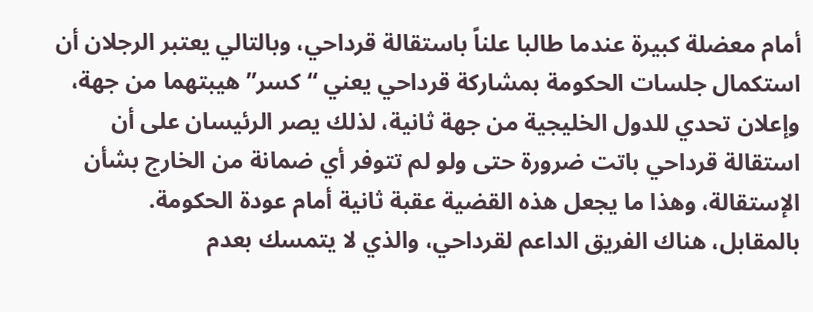أمام معضلة كبيرة عندما طالبا علناً باستقالة قرداحي، وبالتالي يعتبر الرجلان أن استكمال جلسات الحكومة بمشاركة قرداحي يعني “كسر” هيبتهما من جهة، وإعلان تحدي للدول الخليجية من جهة ثانية، لذلك يصر الرئيسان على أن استقالة قرداحي باتت ضرورة حتى ولو لم تتوفر أي ضمانة من الخارج بشأن الإستقالة، وهذا ما يجعل هذه القضية عقبة ثانية أمام عودة الحكومة.
بالمقابل، هناك الفريق الداعم لقرداحي، والذي لا يتمسك بعدم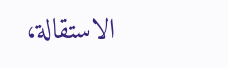الاستقالة،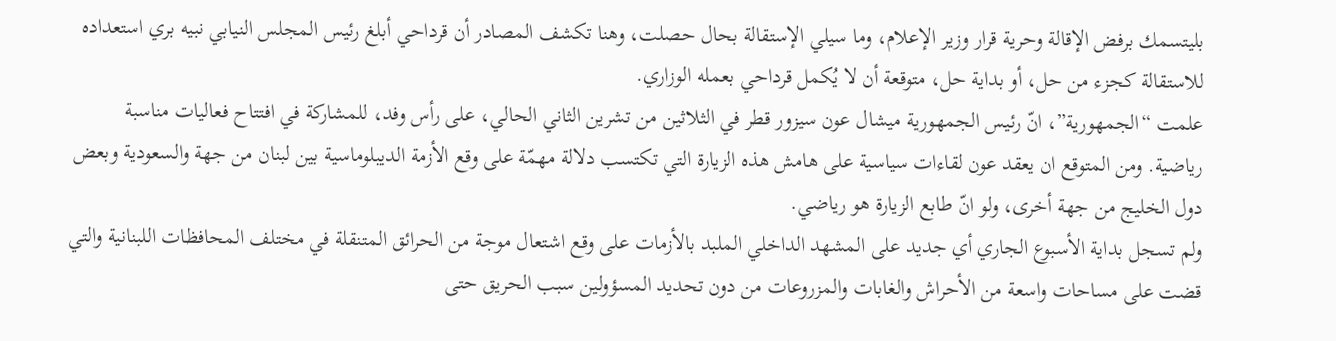بليتسمك برفض الإقالة وحرية قرار وزير الإعلام، وما سيلي الإستقالة بحال حصلت، وهنا تكشف المصادر أن قرداحي أبلغ رئيس المجلس النيابي نبيه بري استعداده للاستقالة كجزء من حل، أو بداية حل، متوقعة أن لا يُكمل قرداحي بعمله الوزاري.
علمت “الجمهورية”، انّ رئيس الجمهورية ميشال عون سيزور قطر في الثلاثين من تشرين الثاني الحالي، على رأس وفد، للمشاركة في افتتاح فعاليات مناسبة رياضية. ومن المتوقع ان يعقد عون لقاءات سياسية على هامش هذه الزيارة التي تكتسب دلالة مهمّة على وقع الأزمة الديبلوماسية بين لبنان من جهة والسعودية وبعض دول الخليج من جهة أخرى، ولو انّ طابع الزيارة هو رياضي.
ولم تسجل بداية الأسبوع الجاري أي جديد على المشهد الداخلي الملبد بالأزمات على وقع اشتعال موجة من الحرائق المتنقلة في مختلف المحافظات اللبنانية والتي قضت على مساحات واسعة من الأحراش والغابات والمزروعات من دون تحديد المسؤولين سبب الحريق حتى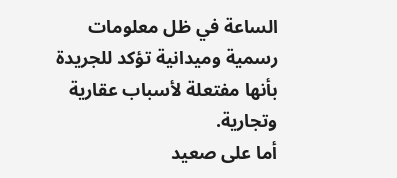الساعة في ظل معلومات رسمية وميدانية تؤكد للجريدة بأنها مفتعلة لأسباب عقارية وتجارية.
أما على صعيد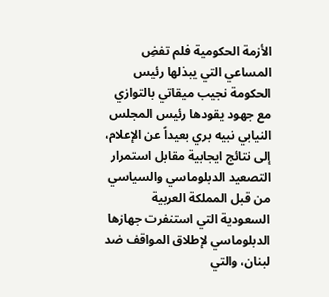الأزمة الحكومية فلم تفضِ المساعي التي يبذلها رئيس الحكومة نجيب ميقاتي بالتوازي مع جهود يقودها رئيس المجلس النيابي نبيه بري بعيداً عن الإعلام، إلى نتائج ايجابية مقابل استمرار التصعيد الدبلوماسي والسياسي من قبل المملكة العربية السعودية التي استنفرت جهازها الدبلوماسي لإطلاق المواقف ضد لبنان، والتي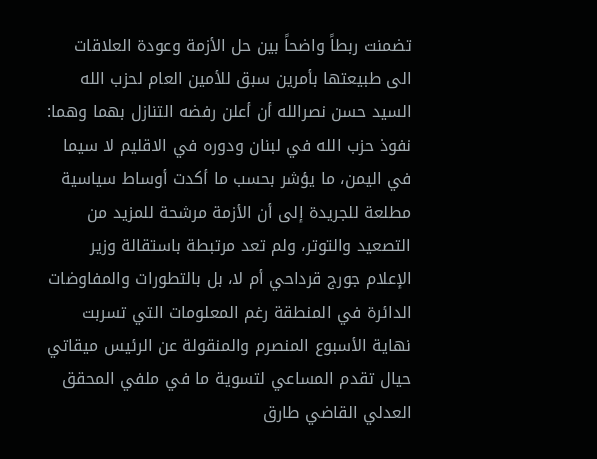تضمنت ربطاً واضحاً بين حل الأزمة وعودة العلاقات الى طبيعتها بأمرين سبق للأمين العام لحزب الله السيد حسن نصرالله أن أعلن رفضه التنازل بهما وهما: نفوذ حزب الله في لبنان ودوره في الاقليم لا سيما في اليمن، ما يؤشر بحسب ما أكدت أوساط سياسية مطلعة للجريدة إلى أن الأزمة مرشحة للمزيد من التصعيد والتوتر، ولم تعد مرتبطة باستقالة وزير الإعلام جورج قرداحي أم لا، بل بالتطورات والمفاوضات الدائرة في المنطقة رغم المعلومات التي تسربت نهاية الأسبوع المنصرم والمنقولة عن الرئيس ميقاتي حيال تقدم المساعي لتسوية ما في ملفي المحقق العدلي القاضي طارق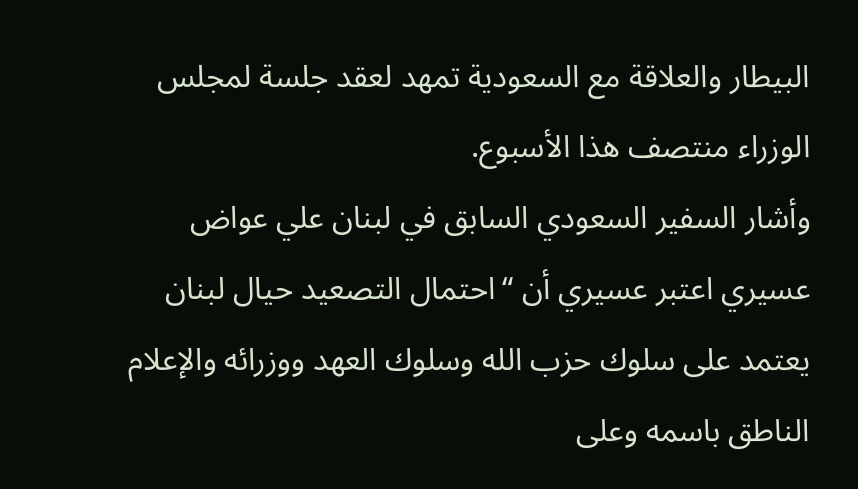البيطار والعلاقة مع السعودية تمهد لعقد جلسة لمجلس الوزراء منتصف هذا الأسبوع.
وأشار السفير السعودي السابق في لبنان علي عواض عسيري اعتبر عسيري أن “احتمال التصعيد حيال لبنان يعتمد على سلوك حزب الله وسلوك العهد ووزرائه والإعلام الناطق باسمه وعلى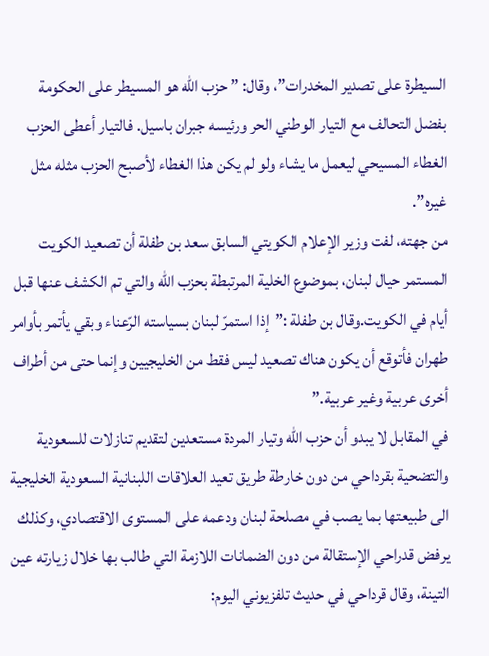السيطرة على تصدير المخدرات”، وقال: ” حزب الله هو المسيطر على الحكومة بفضل التحالف مع التيار الوطني الحر ورئيسه جبران باسيل. فالتيار أعطى الحزب الغطاء المسيحي ليعمل ما يشاء ولو لم يكن هذا الغطاء لأصبح الحزب مثله مثل غيره”.
من جهته، لفت وزير الإعلام الكويتي السابق سعد بن طفلة أن تصعيد الكويت المستمر حيال لبنان، بموضوع الخلية المرتبطة بحزب الله والتي تم الكشف عنها قبل أيام في الكويت.وقال بن طفلة :”إذا استمرّ لبنان بسياسته الرّعناء وبقي يأتمر بأوامر طهران فأتوقع أن يكون هناك تصعيد ليس فقط من الخليجيين وإنما حتى من أطراف أخرى عربية وغير عربية.”
في المقابل لا يبدو أن حزب الله وتيار المردة مستعدين لتقديم تنازلات للسعودية والتضحية بقرداحي من دون خارطة طريق تعيد العلاقات اللبنانية السعودية الخليجية الى طبيعتها بما يصب في مصلحة لبنان ودعمه على المستوى الاقتصادي، وكذلك يرفض قدراحي الإستقالة من دون الضمانات اللازمة التي طالب بها خلال زيارته عين التينة، وقال قرداحي في حديث تلفزيوني اليوم: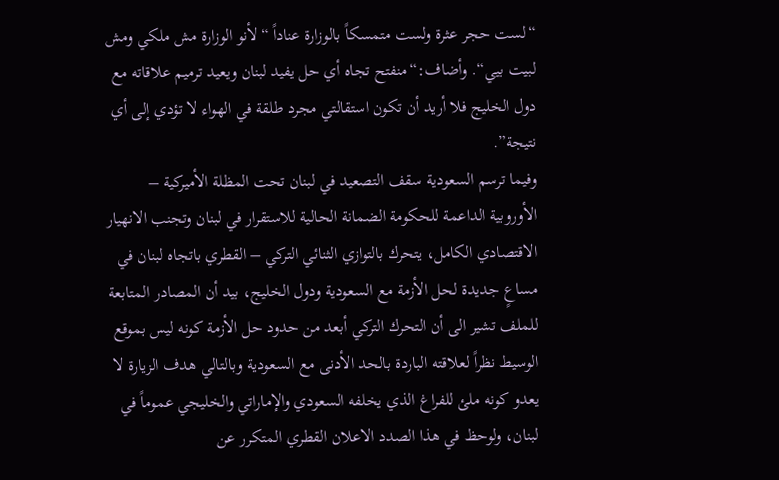“لست حجر عثرة ولست متمسكاً بالوزارة عناداً “لأنو الوزارة مش ملكي ومش لبيت بيي“. وأضاف:“منفتح تجاه أي حل يفيد لبنان ويعيد ترميم علاقاته مع دول الخليج فلا أريد أن تكون استقالتي مجرد طلقة في الهواء لا تؤدي إلى أي نتيجة”.
وفيما ترسم السعودية سقف التصعيد في لبنان تحت المظلة الأميركية – الأوروبية الداعمة للحكومة الضمانة الحالية للاستقرار في لبنان وتجنب الانهيار الاقتصادي الكامل، يتحرك بالتوازي الثنائي التركي – القطري باتجاه لبنان في مساعٍ جديدة لحل الأزمة مع السعودية ودول الخليج، بيد أن المصادر المتابعة للملف تشير الى أن التحرك التركي أبعد من حدود حل الأزمة كونه ليس بموقع الوسيط نظراً لعلاقته الباردة بالحد الأدنى مع السعودية وبالتالي هدف الزيارة لا يعدو كونه ملئ للفراغ الذي يخلفه السعودي والإماراتي والخليجي عموماً في لبنان، ولوحظ في هذا الصدد الاعلان القطري المتكرر عن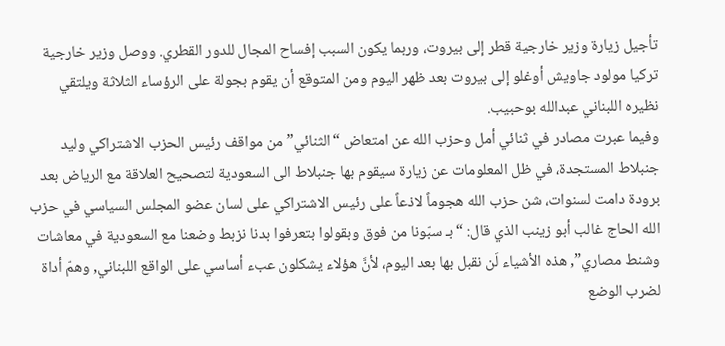تأجيل زيارة وزير خارجية قطر إلى بيروت، وربما يكون السبب إفساح المجال للدور القطري. ووصل وزير خارجية تركيا مولود جاويش أوغلو إلى بيروت بعد ظهر اليوم ومن المتوقع أن يقوم بجولة على الرؤساء الثلاثة ويلتقي نظيره اللبناني عبدالله بوحبيب.
وفيما عبرت مصادر في ثنائي أمل وحزب الله عن امتعاض “الثنائي” من مواقف رئيس الحزب الاشتراكي وليد جنبلاط المستجدة، في ظل المعلومات عن زيارة سيقوم بها جنبلاط الى السعودية لتصحيح العلاقة مع الرياض بعد برودة دامت لسنوات، شن حزب الله هجوماً لاذعاً على رئيس الاشتراكي على لسان عضو المجلس السياسي في حزب الله الحاج غالب أبو زينب الذي قال: “بـ سبّونا من فوق وبقولوا بتعرفوا بدنا نزبط وضعنا مع السعودية في معاشات وشنط مصاري”, هذه الأشياء لَن نقبل بها بعد اليوم، لأنَّ هؤلاء يشكلون عبء أساسي على الواقع اللبناني, وهمّ أداة لضرب الوضع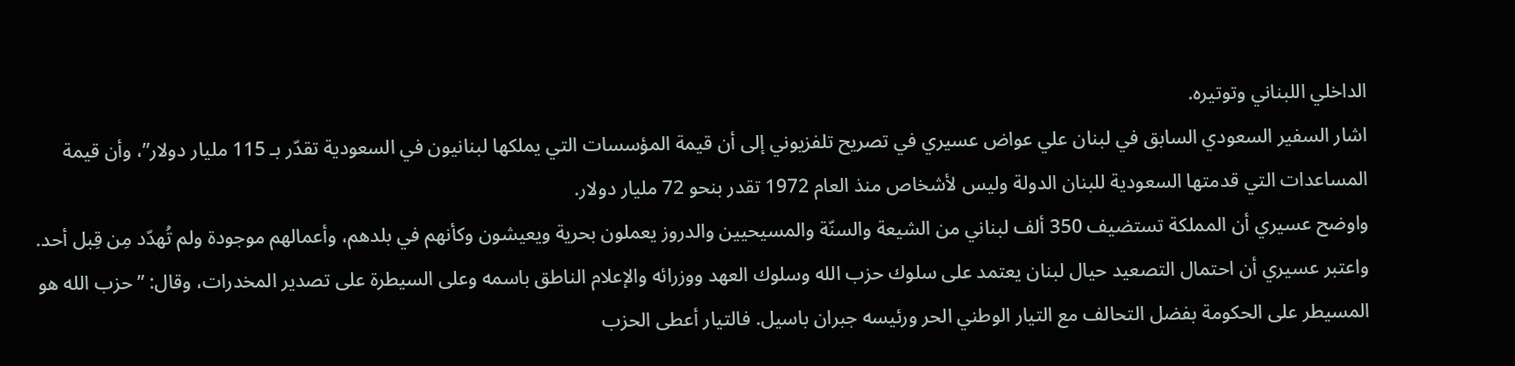الداخلي اللبناني وتوتيره.
اشار السفير السعودي السابق في لبنان علي عواض عسيري في تصريح تلفزيوني إلى أن قيمة المؤسسات التي يملكها لبنانيون في السعودية تقدّر بـ 115 مليار دولار”، وأن قيمة المساعدات التي قدمتها السعودية للبنان الدولة وليس لأشخاص منذ العام 1972 تقدر بنحو 72 مليار دولار.
واوضح عسيري أن المملكة تستضيف 350 ألف لبناني من الشيعة والسنّة والمسيحيين والدروز يعملون بحرية ويعيشون وكأنهم في بلدهم، وأعمالهم موجودة ولم تُهدّد مِن قِبل أحد.
واعتبر عسيري أن احتمال التصعيد حيال لبنان يعتمد على سلوك حزب الله وسلوك العهد ووزرائه والإعلام الناطق باسمه وعلى السيطرة على تصدير المخدرات، وقال: ” حزب الله هو المسيطر على الحكومة بفضل التحالف مع التيار الوطني الحر ورئيسه جبران باسيل. فالتيار أعطى الحزب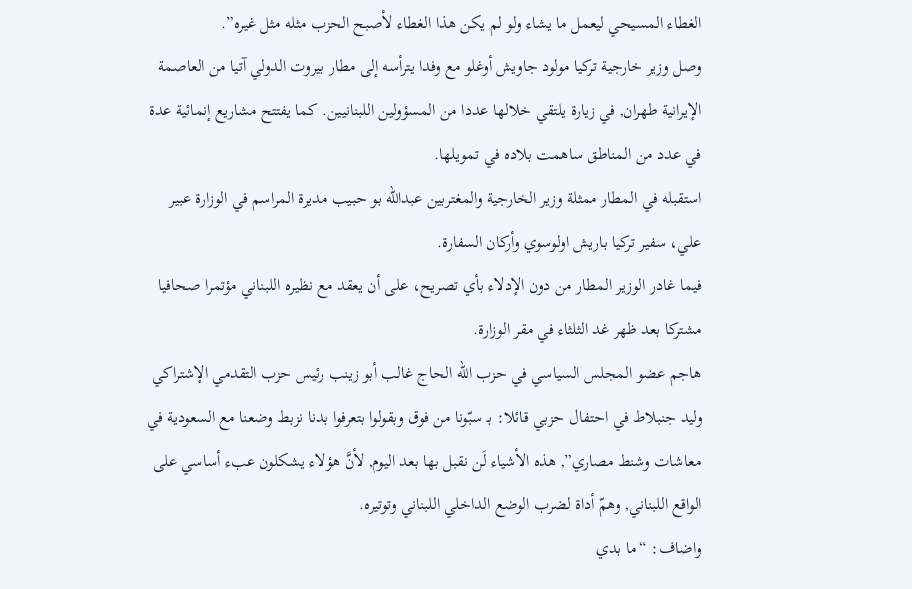الغطاء المسيحي ليعمل ما يشاء ولو لم يكن هذا الغطاء لأصبح الحزب مثله مثل غيره”.
وصل وزير خارجية تركيا مولود جاويش أوغلو مع وفدا يترأسه إلى مطار بيروت الدولي آتيا من العاصمة الإيرانية طهران, في زيارة يلتقي خلالها عددا من المسؤولين اللبنانيين. كما يفتتح مشاريع إنمائية عدة في عدد من المناطق ساهمت بلاده في تمويلها.
استقبله في المطار ممثلة وزير الخارجية والمغتربين عبدالله بو حبيب مديرة المراسم في الوزارة عبير علي، سفير تركيا باريش اولوسوي وأركان السفارة.
فيما غادر الوزير المطار من دون الإدلاء بأي تصريح، على أن يعقد مع نظيره اللبناني مؤتمرا صحافيا مشتركا بعد ظهر غد الثلثاء في مقر الوزارة.
هاجم عضو المجلس السياسي في حزب الله الحاج غالب أبو زينب رئيس حزب التقدمي الإشتراكي وليد جنبلاط في احتفال حزبي قائلا: بـ سبّونا من فوق وبقولوا بتعرفوا بدنا نزبط وضعنا مع السعودية في معاشات وشنط مصاري”, هذه الأشياء لَن نقبل بها بعد اليوم, لأنَّ هؤلاء يشكلون عبء أساسي على الواقع اللبناني, وهمّ أداة لضرب الوضع الداخلي اللبناني وتوتيره.
واضاف: “ما بدي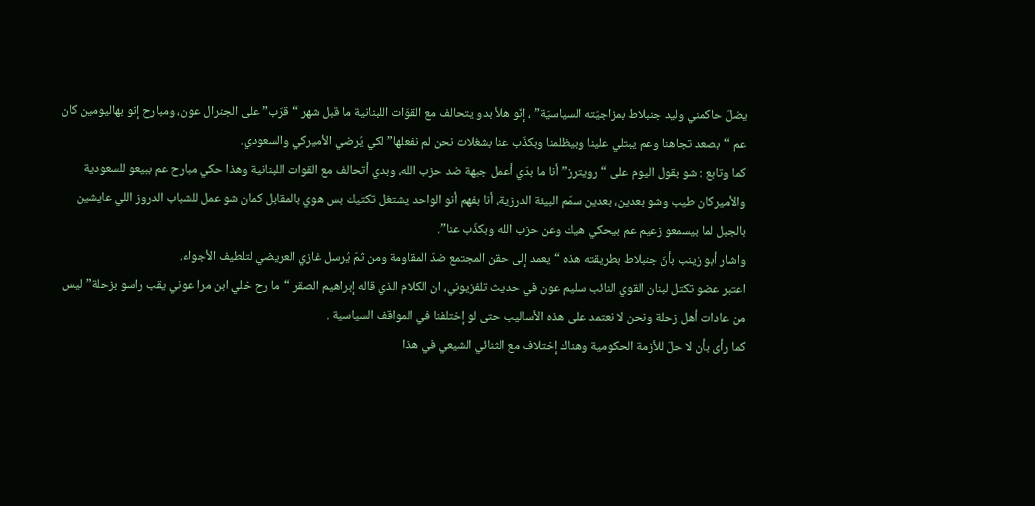يضلّ حاكمني وليد جنبلاط بمزاجيّته السياسيّة” ، إنّو هلأ بدو يتحالف مع القوّات اللبنانية ما قبل شهر “قرّب” على الجنرال عون، ومبارح إنو بهاليومين كان عم “بصعد تجاهنا وعم يبتلي علينا وبيظلمنا وبكذّب عنا بشغلات نحن لم نفعلها” لكي يُرضي الأميركي والسعودي.
كما وتابع : شو بقول اليوم على “رويترز” أنا ما بدّي أعمل جبهة ضد حزب الله، وبدي أتحالف مع القوات اللبنانية وهذا حكي مبارح عم ببيعو للسعودية والأميركان طيب وشو بعدين، بعدين سمّم البيئة الدرزية، أنا بفهم أنو الواحد يشتغل تكتيك بس هوي بالمقابل كمان شو عمل للشباب الدروز اللي عايشين بالجبل لما بيسمعو زعيم عم بيحكي هيك وعن حزب الله وبكذّب عنا”.
واشار أبو زينب بأنّ جنبلاط بطريقته هذه “يعمد إلى حقن المجتمع ضدّ المقاومة ومن ثمّ يُرسل غازي العريضي لتلطيف الأجواء.
اعتبر عضو تكتل لبنان القوي النائب سليم عون في حديث تلفزيوني، ان الكلام الذي قاله إبراهيم الصقر “ما رح خلي ابن مرا عوني يقب راسو بزحلة” ليس من عادات أهل زحلة ونحن لا نعتمد على هذه الأساليب حتى لو إختلفنا في المواقف السياسية .
كما رأى بأن لا حلّ للأزمة الحكومية وهناك إختلاف مع الثنائي الشيعي في هذا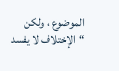الموضوع ، ولكن “الإختلاف لا يفسد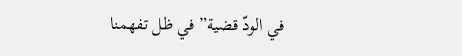في الودّ قضية” في ظل تفهمنا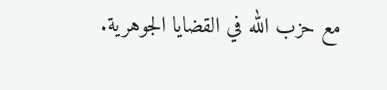مع حزب الله في القضايا الجوهرية.